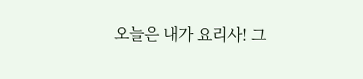오늘은 내가 요리사! 그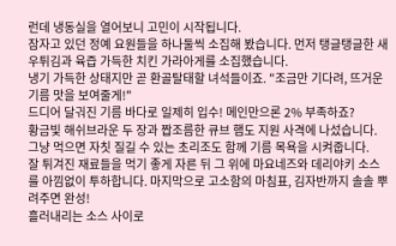런데 냉동실을 열어보니 고민이 시작됩니다.
잠자고 있던 정예 요원들을 하나둘씩 소집해 봤습니다. 먼저 탱글탱글한 새우튀김과 육즙 가득한 치킨 가라아게를 소집했습니다.
냉기 가득한 상태지만 곧 환골탈태할 녀석들이죠. "조금만 기다려, 뜨거운 기름 맛을 보여줄게!"
드디어 달궈진 기름 바다로 일제히 입수! 메인만으론 2% 부족하죠?
황금빛 해쉬브라운 두 장과 짭조름한 큐브 햄도 지원 사격에 나섰습니다. 그냥 먹으면 자칫 질길 수 있는 초리조도 함께 기름 목욕을 시켜줍니다.
잘 튀겨진 재료들을 먹기 좋게 자른 뒤 그 위에 마요네즈와 데리야키 소스를 아낌없이 투하합니다. 마지막으로 고소함의 마침표, 김자반까지 솔솔 뿌려주면 완성!
흘러내리는 소스 사이로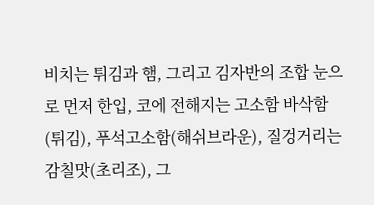비치는 튀김과 햄, 그리고 김자반의 조합 눈으로 먼저 한입, 코에 전해지는 고소함 바삭함(튀김), 푸석고소함(해쉬브라운), 질겅거리는 감칠맛(초리조), 그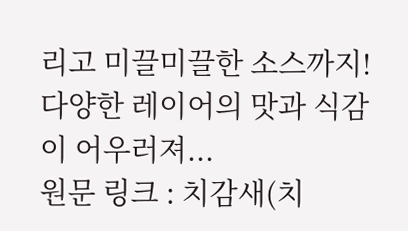리고 미끌미끌한 소스까지! 다양한 레이어의 맛과 식감이 어우러져...
원문 링크 : 치감새(치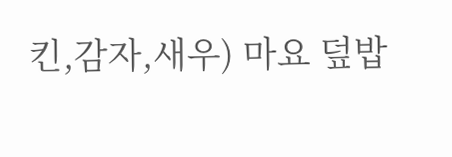킨,감자,새우) 마요 덮밥